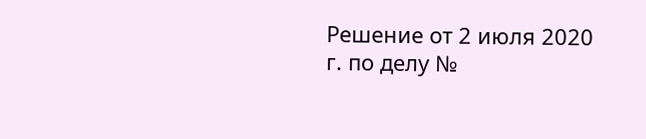Решение от 2 июля 2020 г. по делу №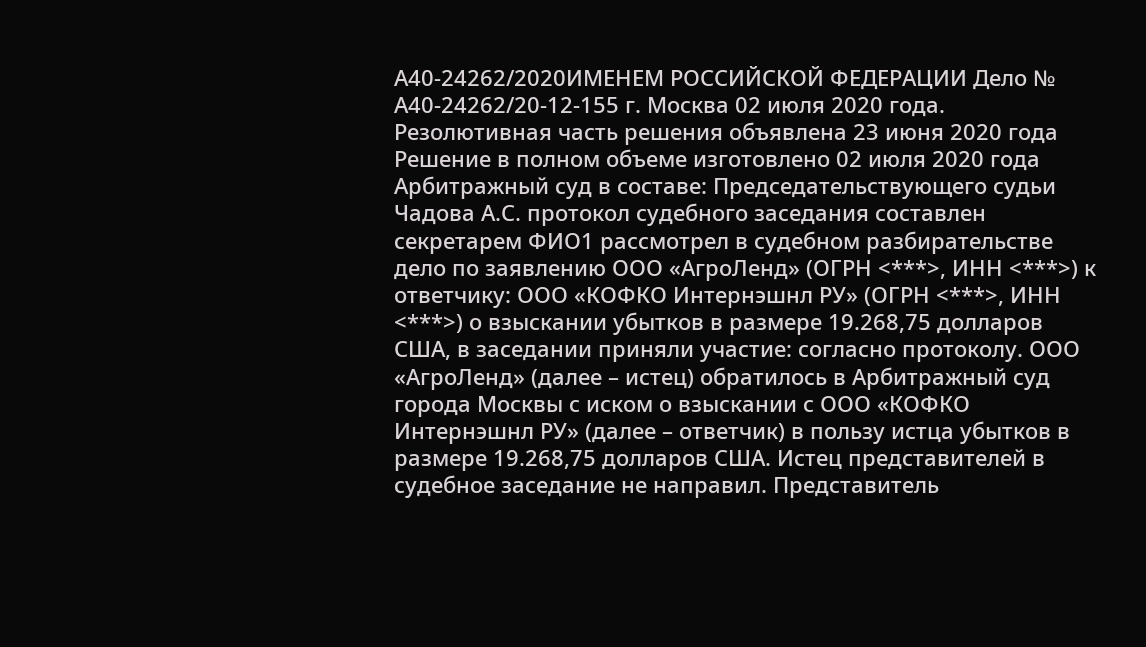А40-24262/2020ИМЕНЕМ РОССИЙСКОЙ ФЕДЕРАЦИИ Дело № А40-24262/20-12-155 г. Москва 02 июля 2020 года. Резолютивная часть решения объявлена 23 июня 2020 года Решение в полном объеме изготовлено 02 июля 2020 года Арбитражный суд в составе: Председательствующего судьи Чадова А.С. протокол судебного заседания составлен секретарем ФИО1 рассмотрел в судебном разбирательстве дело по заявлению ООО «АгроЛенд» (ОГРН <***>, ИНН <***>) к ответчику: ООО «КОФКО Интернэшнл РУ» (ОГРН <***>, ИНН <***>) о взыскании убытков в размере 19.268,75 долларов США, в заседании приняли участие: согласно протоколу. ООО «АгроЛенд» (далее – истец) обратилось в Арбитражный суд города Москвы с иском о взыскании с ООО «КОФКО Интернэшнл РУ» (далее – ответчик) в пользу истца убытков в размере 19.268,75 долларов США. Истец представителей в судебное заседание не направил. Представитель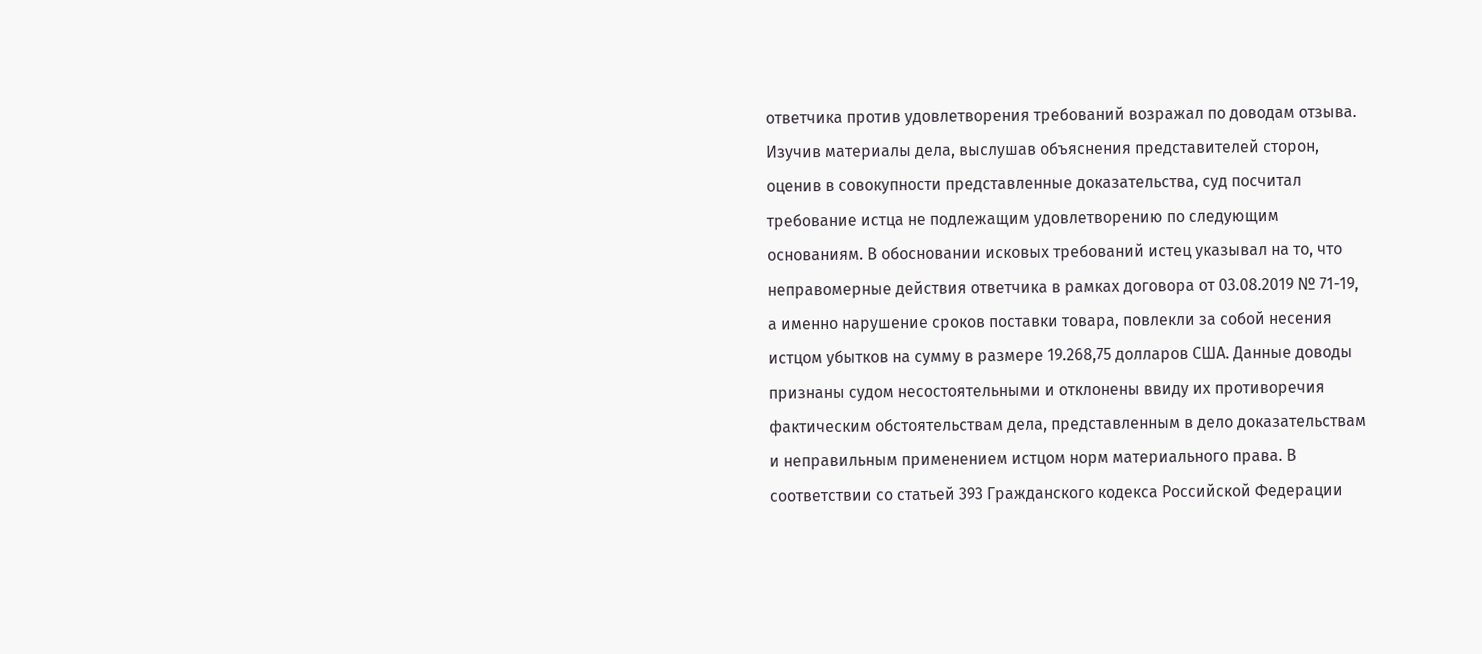ответчика против удовлетворения требований возражал по доводам отзыва. Изучив материалы дела, выслушав объяснения представителей сторон, оценив в совокупности представленные доказательства, суд посчитал требование истца не подлежащим удовлетворению по следующим основаниям. В обосновании исковых требований истец указывал на то, что неправомерные действия ответчика в рамках договора от 03.08.2019 № 71-19, а именно нарушение сроков поставки товара, повлекли за собой несения истцом убытков на сумму в размере 19.268,75 долларов США. Данные доводы признаны судом несостоятельными и отклонены ввиду их противоречия фактическим обстоятельствам дела, представленным в дело доказательствам и неправильным применением истцом норм материального права. В соответствии со статьей 393 Гражданского кодекса Российской Федерации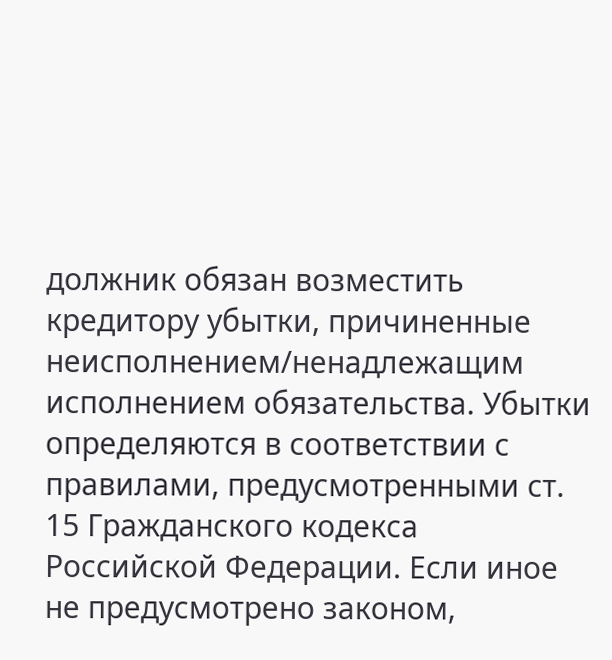должник обязан возместить кредитору убытки, причиненные неисполнением/ненадлежащим исполнением обязательства. Убытки определяются в соответствии с правилами, предусмотренными ст. 15 Гражданского кодекса Российской Федерации. Если иное не предусмотрено законом,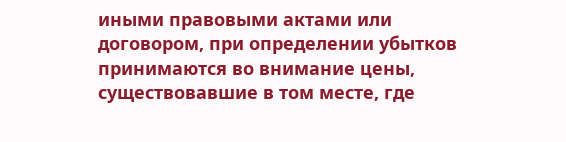иными правовыми актами или договором, при определении убытков принимаются во внимание цены, существовавшие в том месте, где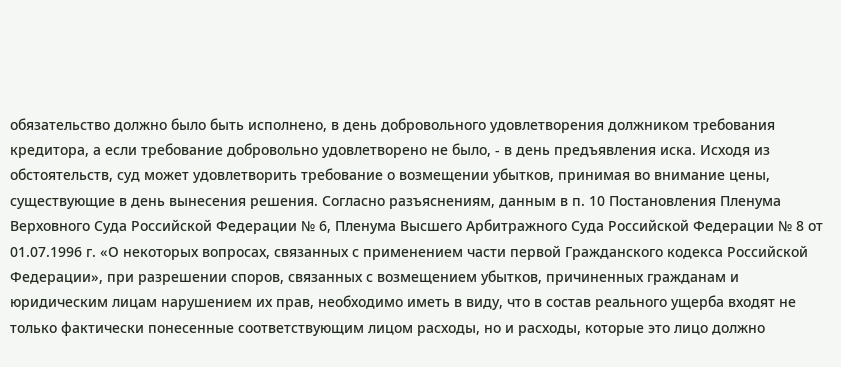обязательство должно было быть исполнено, в день добровольного удовлетворения должником требования кредитора, а если требование добровольно удовлетворено не было, - в день предъявления иска. Исходя из обстоятельств, суд может удовлетворить требование о возмещении убытков, принимая во внимание цены, существующие в день вынесения решения. Согласно разъяснениям, данным в п. 10 Постановления Пленума Верховного Суда Российской Федерации № 6, Пленума Высшего Арбитражного Суда Российской Федерации № 8 от 01.07.1996 г. «О некоторых вопросах, связанных с применением части первой Гражданского кодекса Российской Федерации», при разрешении споров, связанных с возмещением убытков, причиненных гражданам и юридическим лицам нарушением их прав, необходимо иметь в виду, что в состав реального ущерба входят не только фактически понесенные соответствующим лицом расходы, но и расходы, которые это лицо должно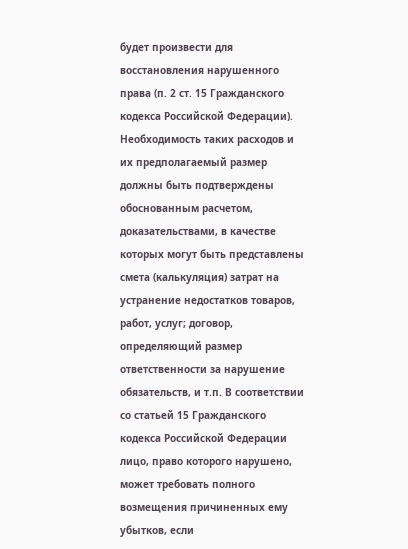будет произвести для восстановления нарушенного права (п. 2 ст. 15 Гражданского кодекса Российской Федерации). Необходимость таких расходов и их предполагаемый размер должны быть подтверждены обоснованным расчетом, доказательствами, в качестве которых могут быть представлены смета (калькуляция) затрат на устранение недостатков товаров, работ, услуг; договор, определяющий размер ответственности за нарушение обязательств, и т.п. В соответствии со статьей 15 Гражданского кодекса Российской Федерации лицо, право которого нарушено, может требовать полного возмещения причиненных ему убытков, если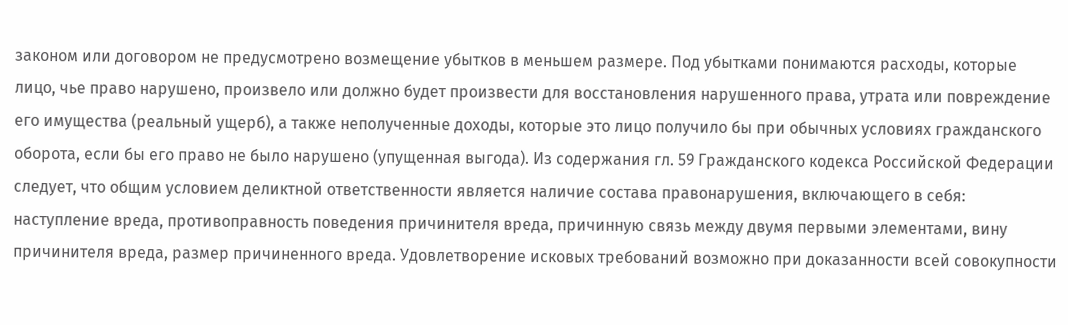законом или договором не предусмотрено возмещение убытков в меньшем размере. Под убытками понимаются расходы, которые лицо, чье право нарушено, произвело или должно будет произвести для восстановления нарушенного права, утрата или повреждение его имущества (реальный ущерб), а также неполученные доходы, которые это лицо получило бы при обычных условиях гражданского оборота, если бы его право не было нарушено (упущенная выгода). Из содержания гл. 59 Гражданского кодекса Российской Федерации следует, что общим условием деликтной ответственности является наличие состава правонарушения, включающего в себя: наступление вреда, противоправность поведения причинителя вреда, причинную связь между двумя первыми элементами, вину причинителя вреда, размер причиненного вреда. Удовлетворение исковых требований возможно при доказанности всей совокупности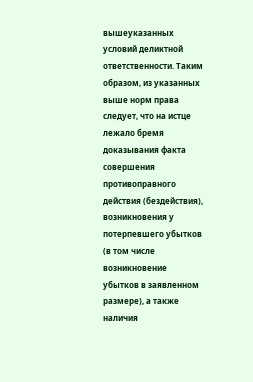вышеуказанных условий деликтной ответственности. Таким образом, из указанных выше норм права следует, что на истце лежало бремя доказывания факта совершения противоправного действия (бездействия), возникновения у потерпевшего убытков (в том числе возникновение убытков в заявленном размере), а также наличия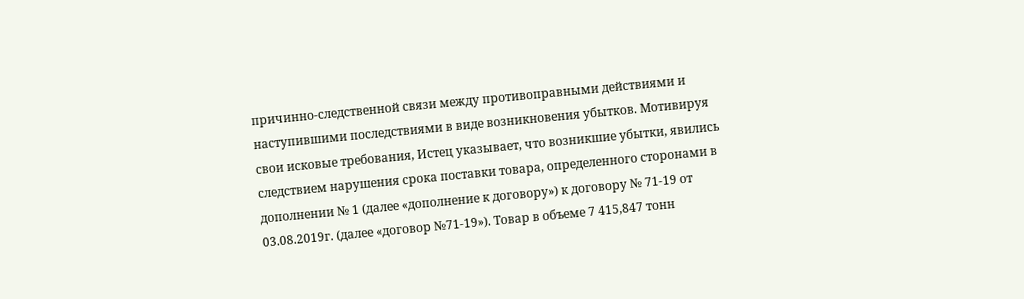причинно-следственной связи между противоправными действиями и наступившими последствиями в виде возникновения убытков. Мотивируя свои исковые требования, Истец указывает, что возникшие убытки, явились следствием нарушения срока поставки товара, определенного сторонами в дополнении № 1 (далее «дополнение к договору») к договору № 71-19 от 03.08.2019г. (далее «договор №71-19»). Товар в объеме 7 415,847 тонн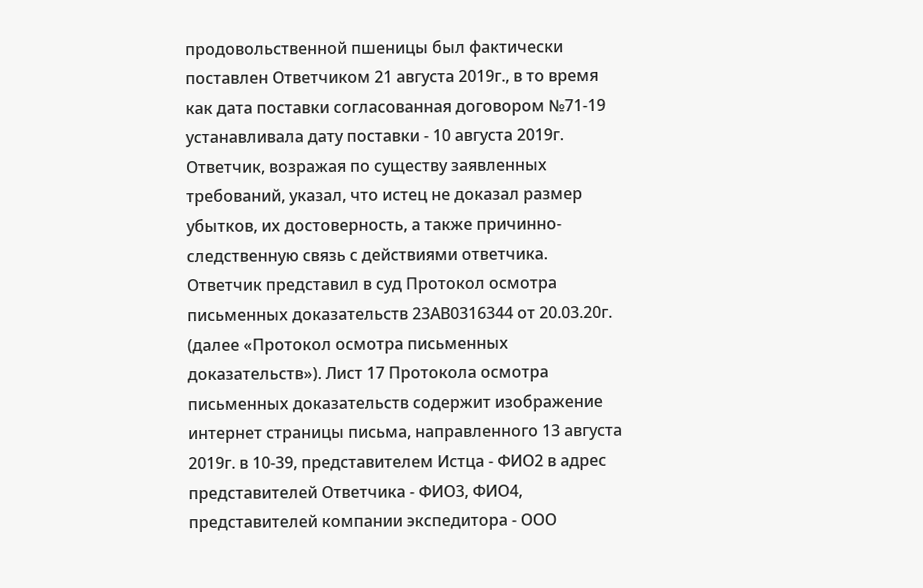продовольственной пшеницы был фактически поставлен Ответчиком 21 августа 2019г., в то время как дата поставки согласованная договором №71-19 устанавливала дату поставки - 10 августа 2019г. Ответчик, возражая по существу заявленных требований, указал, что истец не доказал размер убытков, их достоверность, а также причинно-следственную связь с действиями ответчика. Ответчик представил в суд Протокол осмотра письменных доказательств 23АВ0316344 от 20.03.20г. (далее «Протокол осмотра письменных доказательств»). Лист 17 Протокола осмотра письменных доказательств содержит изображение интернет страницы письма, направленного 13 августа 2019г. в 10-39, представителем Истца - ФИО2 в адрес представителей Ответчика - ФИО3, ФИО4, представителей компании экспедитора - ООО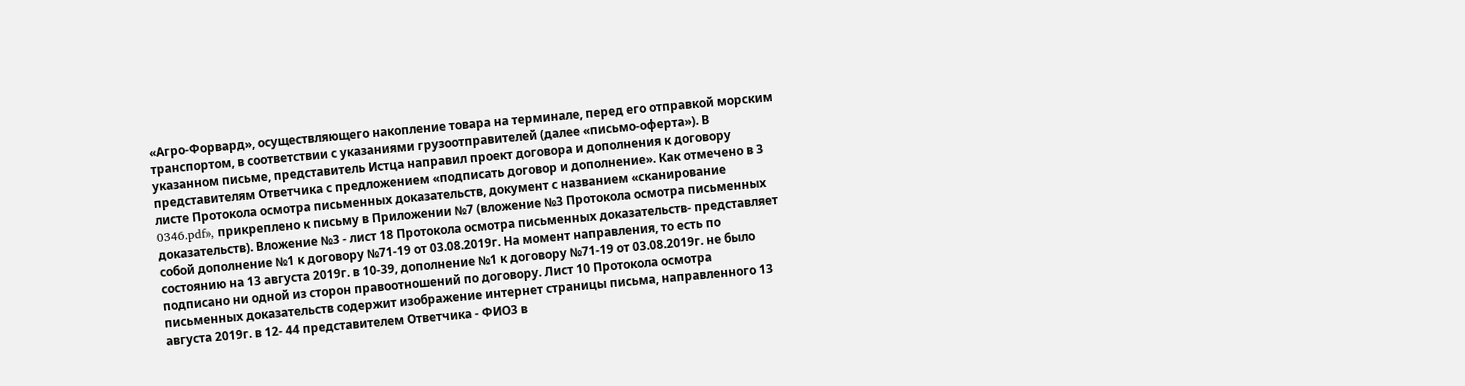«Агро-Форвард», осуществляющего накопление товара на терминале, перед его отправкой морским транспортом, в соответствии с указаниями грузоотправителей (далее «письмо-оферта»). В указанном письме, представитель Истца направил проект договора и дополнения к договору представителям Ответчика с предложением «подписать договор и дополнение». Как отмечено в 3 листе Протокола осмотра письменных доказательств, документ с названием «сканирование 0346.pdf», прикреплено к письму в Приложении №7 (вложение №3 Протокола осмотра письменных доказательств). Вложение №3 - лист 18 Протокола осмотра письменных доказательств- представляет собой дополнение №1 к договору №71-19 от 03.08.2019г. На момент направления, то есть по состоянию на 13 августа 2019г. в 10-39, дополнение №1 к договору №71-19 от 03.08.2019г. не было подписано ни одной из сторон правоотношений по договору. Лист 10 Протокола осмотра письменных доказательств содержит изображение интернет страницы письма, направленного 13 августа 2019г. в 12- 44 представителем Ответчика - ФИО3 в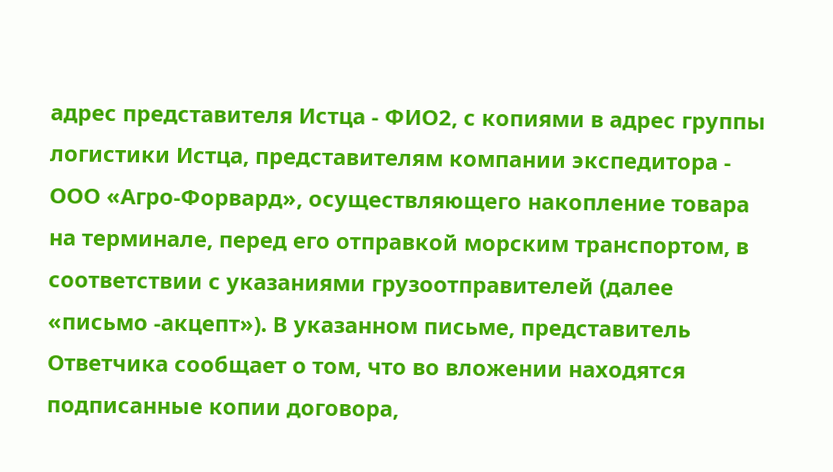адрес представителя Истца - ФИО2, с копиями в адрес группы логистики Истца, представителям компании экспедитора - ООО «Агро-Форвард», осуществляющего накопление товара на терминале, перед его отправкой морским транспортом, в соответствии с указаниями грузоотправителей (далее «письмо -акцепт»). В указанном письме, представитель Ответчика сообщает о том, что во вложении находятся подписанные копии договора,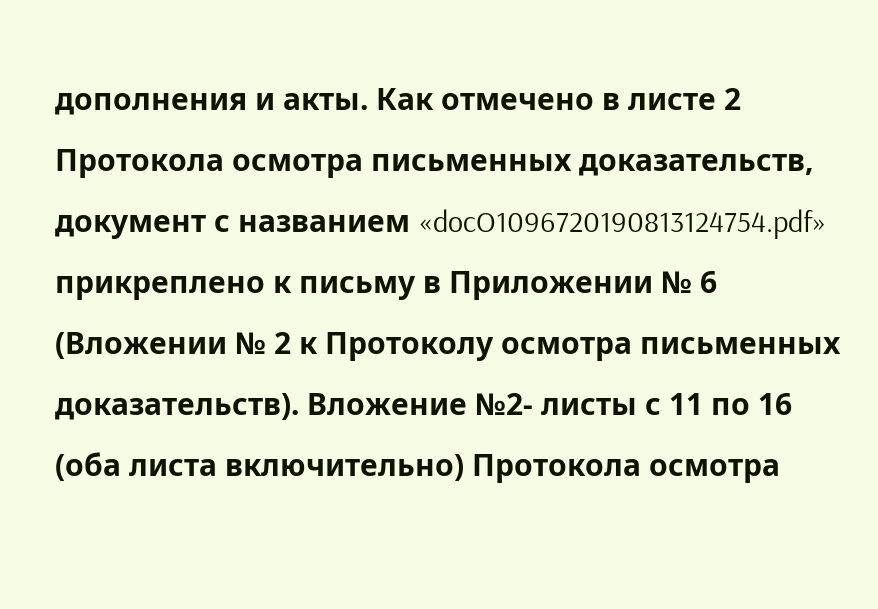дополнения и акты. Как отмечено в листе 2 Протокола осмотра письменных доказательств, документ с названием «docO1096720190813124754.pdf» прикреплено к письму в Приложении № 6 (Вложении № 2 к Протоколу осмотра письменных доказательств). Вложение №2- листы с 11 по 16 (оба листа включительно) Протокола осмотра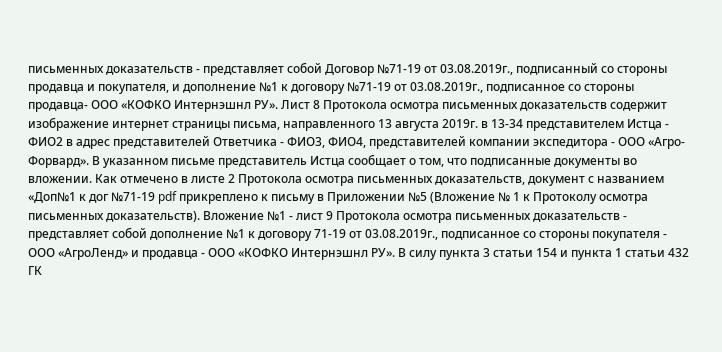письменных доказательств - представляет собой Договор №71-19 от 03.08.2019г., подписанный со стороны продавца и покупателя, и дополнение №1 к договору №71-19 от 03.08.2019г., подписанное со стороны продавца- ООО «КОФКО Интернэшнл РУ». Лист 8 Протокола осмотра письменных доказательств содержит изображение интернет страницы письма, направленного 13 августа 2019г. в 13-34 представителем Истца - ФИО2 в адрес представителей Ответчика - ФИО3, ФИО4, представителей компании экспедитора - ООО «Агро-Форвард». В указанном письме представитель Истца сообщает о том, что подписанные документы во вложении. Как отмечено в листе 2 Протокола осмотра письменных доказательств, документ с названием «Доп№1 к дог №71-19 pdf прикреплено к письму в Приложении №5 (Вложение № 1 к Протоколу осмотра письменных доказательств). Вложение №1 - лист 9 Протокола осмотра письменных доказательств - представляет собой дополнение №1 к договору 71-19 от 03.08.2019г., подписанное со стороны покупателя - ООО «АгроЛенд» и продавца - ООО «КОФКО Интернэшнл РУ». В силу пункта 3 статьи 154 и пункта 1 статьи 432 ГК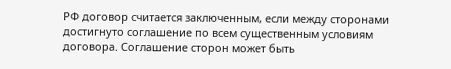РФ договор считается заключенным, если между сторонами достигнуто соглашение по всем существенным условиям договора. Соглашение сторон может быть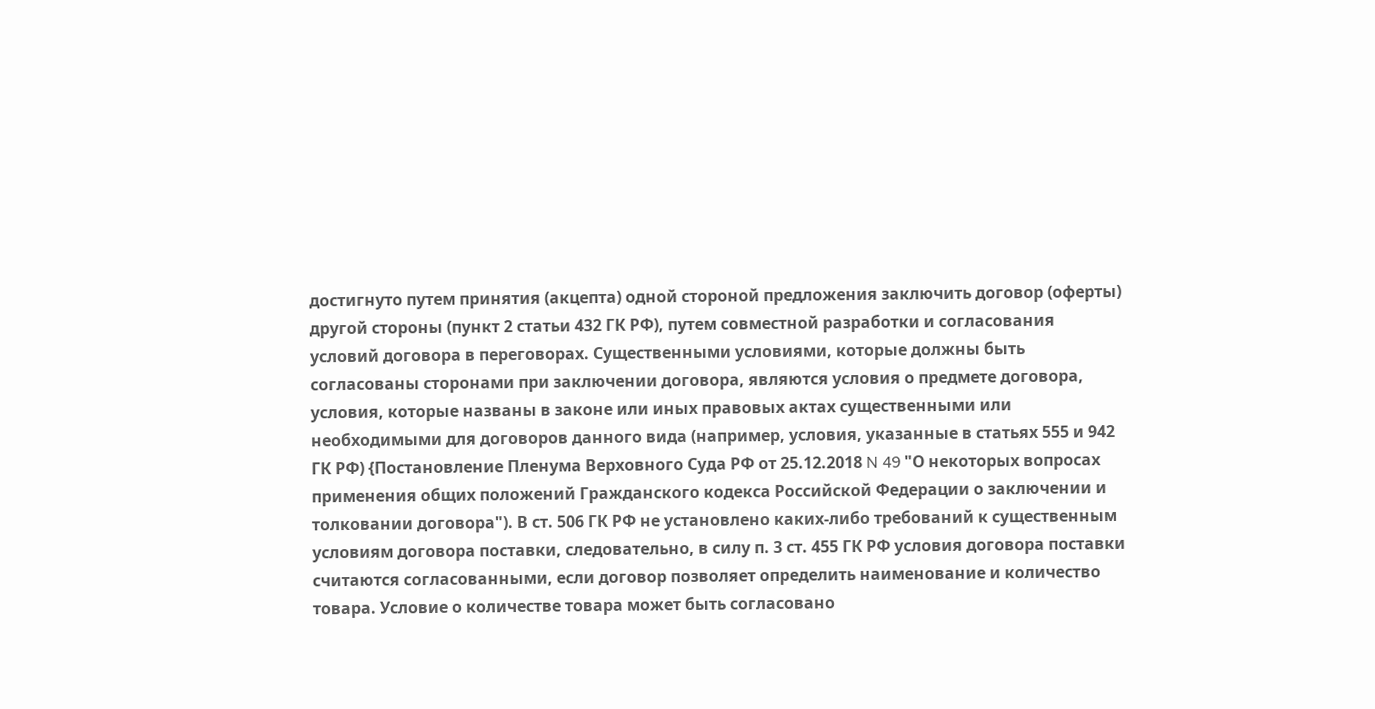достигнуто путем принятия (акцепта) одной стороной предложения заключить договор (оферты) другой стороны (пункт 2 статьи 432 ГК РФ), путем совместной разработки и согласования условий договора в переговорах. Существенными условиями, которые должны быть согласованы сторонами при заключении договора, являются условия о предмете договора, условия, которые названы в законе или иных правовых актах существенными или необходимыми для договоров данного вида (например, условия, указанные в статьях 555 и 942 ГК РФ) {Постановление Пленума Верховного Суда РФ от 25.12.2018 N 49 "О некоторых вопросах применения общих положений Гражданского кодекса Российской Федерации о заключении и толковании договора"). В ст. 506 ГК РФ не установлено каких-либо требований к существенным условиям договора поставки, следовательно, в силу п. 3 ст. 455 ГК РФ условия договора поставки считаются согласованными, если договор позволяет определить наименование и количество товара. Условие о количестве товара может быть согласовано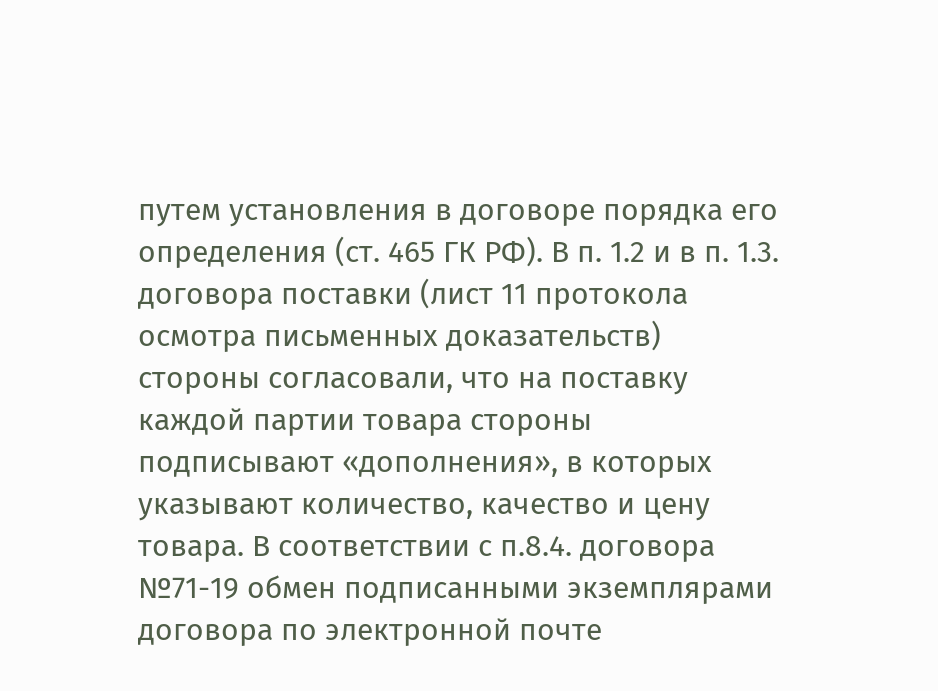путем установления в договоре порядка его определения (ст. 465 ГК РФ). В п. 1.2 и в п. 1.3. договора поставки (лист 11 протокола осмотра письменных доказательств) стороны согласовали, что на поставку каждой партии товара стороны подписывают «дополнения», в которых указывают количество, качество и цену товара. В соответствии с п.8.4. договора №71-19 обмен подписанными экземплярами договора по электронной почте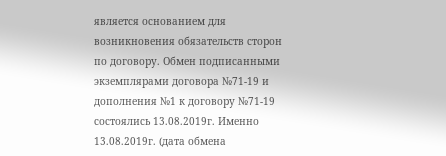является основанием для возникновения обязательств сторон по договору. Обмен подписанными экземплярами договора №71-19 и дополнения №1 к договору №71-19 состоялись 13.08.2019г. Именно 13.08.2019г. (дата обмена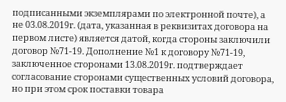подписанными экземплярами по электронной почте), а не 03.08.2019г. (дата, указанная в реквизитах договора на первом листе) является датой, когда стороны заключили договор №71-19. Дополнение №1 к договору №71-19, заключенное сторонами 13.08.2019г. подтверждает согласование сторонами существенных условий договора, но при этом срок поставки товара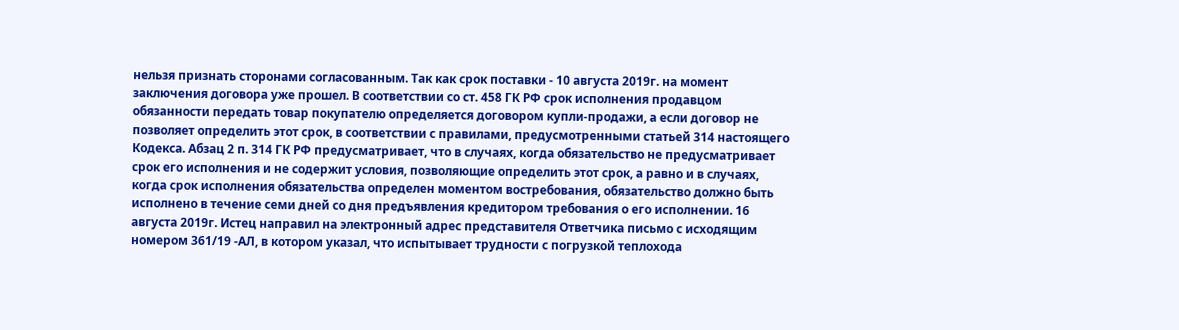нельзя признать сторонами согласованным. Так как срок поставки - 10 августа 2019г. на момент заключения договора уже прошел. В соответствии со ст. 458 ГК РФ срок исполнения продавцом обязанности передать товар покупателю определяется договором купли-продажи, а если договор не позволяет определить этот срок, в соответствии с правилами, предусмотренными статьей 314 настоящего Кодекса. Абзац 2 п. 314 ГК РФ предусматривает, что в случаях, когда обязательство не предусматривает срок его исполнения и не содержит условия, позволяющие определить этот срок, а равно и в случаях, когда срок исполнения обязательства определен моментом востребования, обязательство должно быть исполнено в течение семи дней со дня предъявления кредитором требования о его исполнении. 16 августа 2019г. Истец направил на электронный адрес представителя Ответчика письмо с исходящим номером 361/19 -АЛ, в котором указал, что испытывает трудности с погрузкой теплохода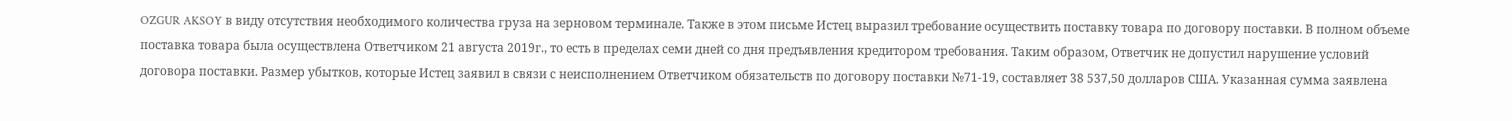OZGUR AKSOY в виду отсутствия необходимого количества груза на зерновом терминале. Также в этом письме Истец выразил требование осуществить поставку товара по договору поставки. В полном объеме поставка товара была осуществлена Ответчиком 21 августа 2019г., то есть в пределах семи дней со дня предъявления кредитором требования. Таким образом, Ответчик не допустил нарушение условий договора поставки. Размер убытков, которые Истец заявил в связи с неисполнением Ответчиком обязательств по договору поставки №71-19, составляет 38 537,50 долларов США. Указанная сумма заявлена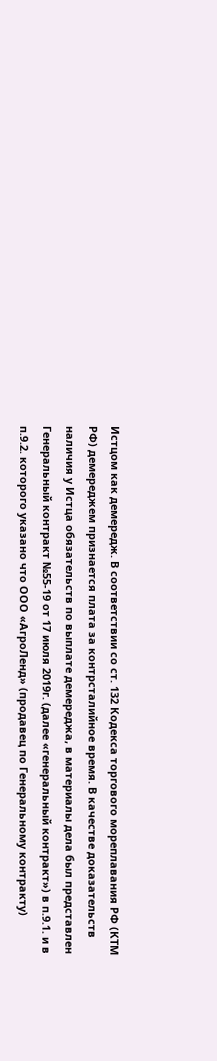Истцом как демередж. В соответствии со ст. 132 Кодекса торгового мореплавания РФ (КТМ РФ) демереджем признается плата за контрсталийное время. В качестве доказательств наличия у Истца обязательств по выплате демереджа, в материалы дела был представлен Генеральный контракт №55-19 от 17 июля 2019г. (далее «генеральный контракт») в п.9.1. и в п.9.2. которого указано что ООО «АгроЛенд» (продавец по Генеральному контракту)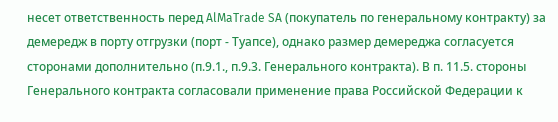несет ответственность перед AlMaTrade SA (покупатель по генеральному контракту) за демередж в порту отгрузки (порт - Туапсе), однако размер демереджа согласуется сторонами дополнительно (п.9.1., п.9.3. Генерального контракта). В п. 11.5. стороны Генерального контракта согласовали применение права Российской Федерации к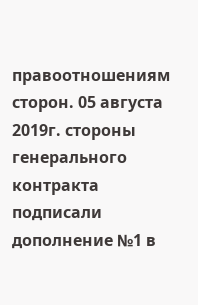правоотношениям сторон. 05 августа 2019г. стороны генерального контракта подписали дополнение №1 в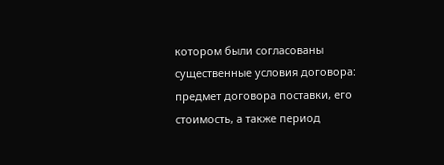котором были согласованы существенные условия договора: предмет договора поставки, его стоимость, а также период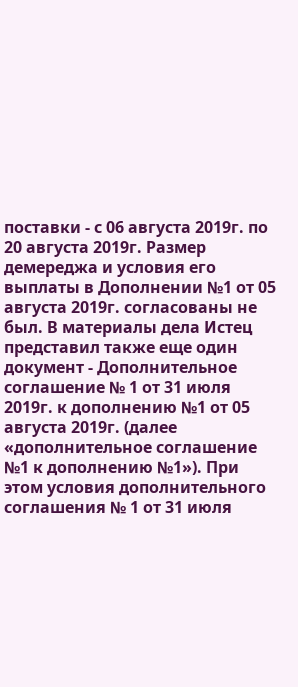поставки - с 06 августа 2019г. по 20 августа 2019г. Размер демереджа и условия его выплаты в Дополнении №1 от 05 августа 2019г. согласованы не был. В материалы дела Истец представил также еще один документ - Дополнительное соглашение № 1 от 31 июля 2019г. к дополнению №1 от 05 августа 2019г. (далее «дополнительное соглашение №1 к дополнению №1»). При этом условия дополнительного соглашения № 1 от 31 июля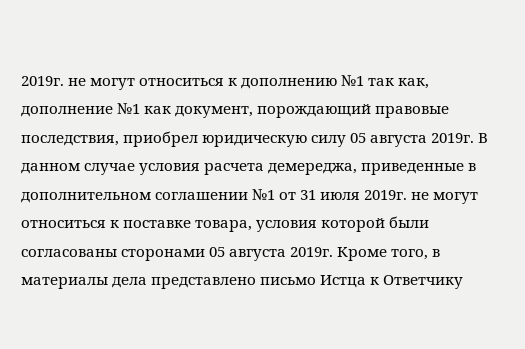2019г. не могут относиться к дополнению №1 так как, дополнение №1 как документ, порождающий правовые последствия, приобрел юридическую силу 05 августа 2019г. В данном случае условия расчета демереджа, приведенные в дополнительном соглашении №1 от 31 июля 2019г. не могут относиться к поставке товара, условия которой были согласованы сторонами 05 августа 2019г. Кроме того, в материалы дела представлено письмо Истца к Ответчику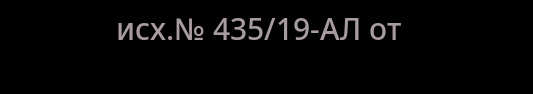исх.№ 435/19-АЛ от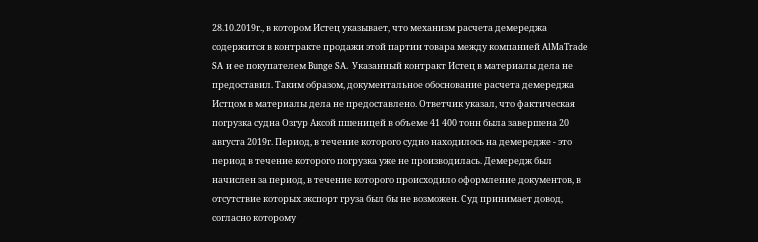28.10.2019г., в котором Истец указывает, что механизм расчета демереджа содержится в контракте продажи этой партии товара между компанией AlMaTrade SA и ее покупателем Bunge SA. Указанный контракт Истец в материалы дела не предоставил. Таким образом, документальное обоснование расчета демереджа Истцом в материалы дела не предоставлено. Ответчик указал, что фактическая погрузка судна Озгур Аксой пшеницей в объеме 41 400 тонн была завершена 20 августа 2019г. Период, в течение которого судно находилось на демередже - это период в течение которого погрузка уже не производилась. Демередж был начислен за период, в течение которого происходило оформление документов, в отсутствие которых экспорт груза был бы не возможен. Суд принимает довод, согласно которому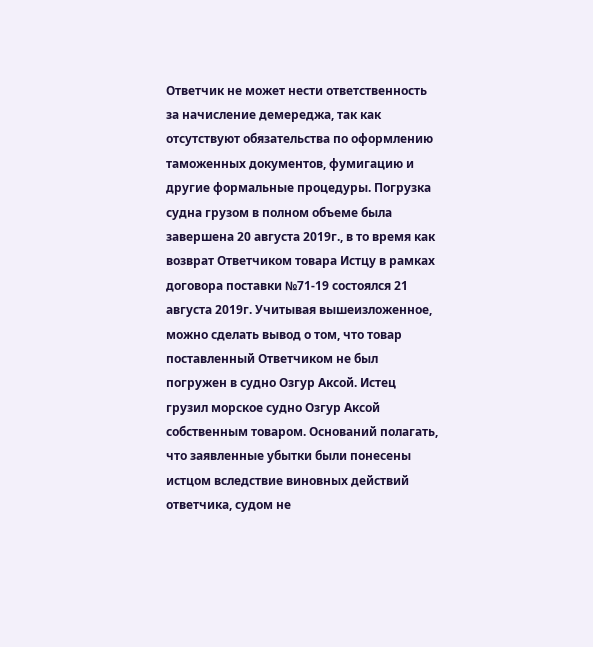Ответчик не может нести ответственность за начисление демереджа, так как отсутствуют обязательства по оформлению таможенных документов, фумигацию и другие формальные процедуры. Погрузка судна грузом в полном объеме была завершена 20 августа 2019г., в то время как возврат Ответчиком товара Истцу в рамках договора поставки №71-19 состоялся 21 августа 2019г. Учитывая вышеизложенное, можно сделать вывод о том, что товар поставленный Ответчиком не был погружен в судно Озгур Аксой. Истец грузил морское судно Озгур Аксой собственным товаром. Оснований полагать, что заявленные убытки были понесены истцом вследствие виновных действий ответчика, судом не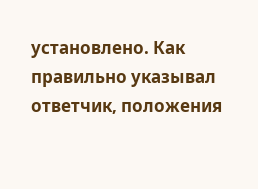установлено. Как правильно указывал ответчик, положения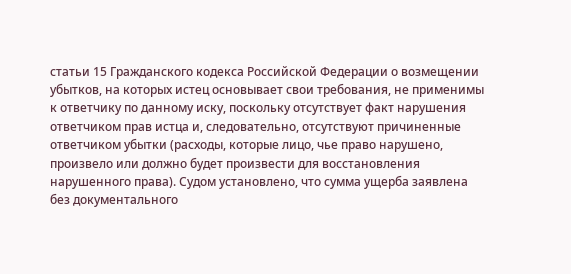статьи 15 Гражданского кодекса Российской Федерации о возмещении убытков, на которых истец основывает свои требования, не применимы к ответчику по данному иску, поскольку отсутствует факт нарушения ответчиком прав истца и, следовательно, отсутствуют причиненные ответчиком убытки (расходы, которые лицо, чье право нарушено, произвело или должно будет произвести для восстановления нарушенного права). Судом установлено, что сумма ущерба заявлена без документального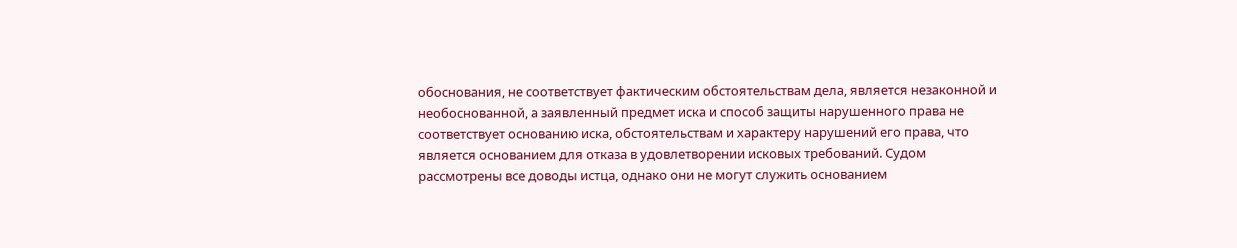обоснования, не соответствует фактическим обстоятельствам дела, является незаконной и необоснованной, а заявленный предмет иска и способ защиты нарушенного права не соответствует основанию иска, обстоятельствам и характеру нарушений его права, что является основанием для отказа в удовлетворении исковых требований. Судом рассмотрены все доводы истца, однако они не могут служить основанием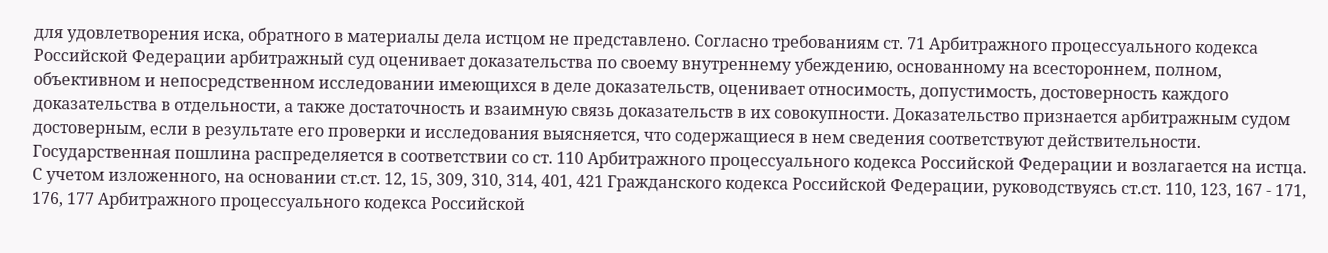для удовлетворения иска, обратного в материалы дела истцом не представлено. Согласно требованиям ст. 71 Арбитражного процессуального кодекса Российской Федерации арбитражный суд оценивает доказательства по своему внутреннему убеждению, основанному на всестороннем, полном, объективном и непосредственном исследовании имеющихся в деле доказательств, оценивает относимость, допустимость, достоверность каждого доказательства в отдельности, а также достаточность и взаимную связь доказательств в их совокупности. Доказательство признается арбитражным судом достоверным, если в результате его проверки и исследования выясняется, что содержащиеся в нем сведения соответствуют действительности. Государственная пошлина распределяется в соответствии со ст. 110 Арбитражного процессуального кодекса Российской Федерации и возлагается на истца. С учетом изложенного, на основании ст.ст. 12, 15, 309, 310, 314, 401, 421 Гражданского кодекса Российской Федерации, руководствуясь ст.ст. 110, 123, 167 - 171, 176, 177 Арбитражного процессуального кодекса Российской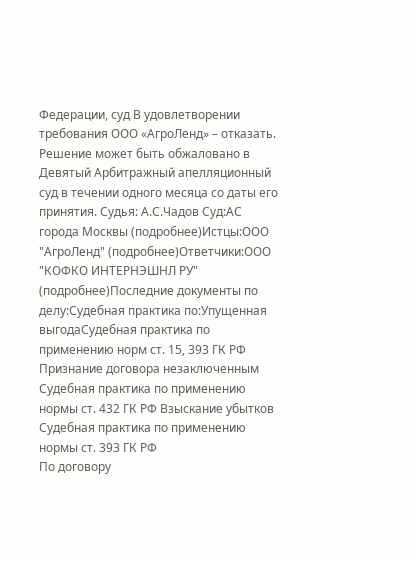Федерации, суд В удовлетворении требования ООО «АгроЛенд» – отказать. Решение может быть обжаловано в Девятый Арбитражный апелляционный суд в течении одного месяца со даты его принятия. Судья: А.С.Чадов Суд:АС города Москвы (подробнее)Истцы:ООО "АгроЛенд" (подробнее)Ответчики:ООО "КОФКО ИНТЕРНЭШНЛ РУ" (подробнее)Последние документы по делу:Судебная практика по:Упущенная выгодаСудебная практика по применению норм ст. 15, 393 ГК РФ Признание договора незаключенным Судебная практика по применению нормы ст. 432 ГК РФ Взыскание убытков Судебная практика по применению нормы ст. 393 ГК РФ
По договору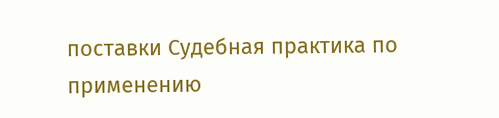поставки Судебная практика по применению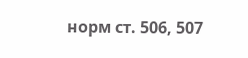норм ст. 506, 507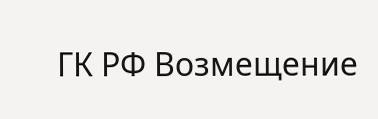ГК РФ Возмещение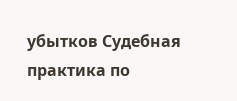убытков Судебная практика по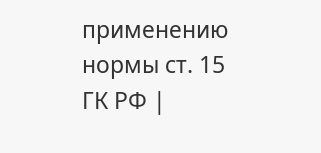применению нормы ст. 15 ГК РФ |